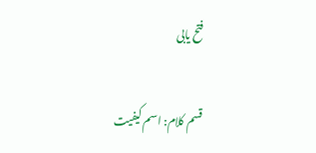فتح یابی

قسم کلام: اسم کیفیت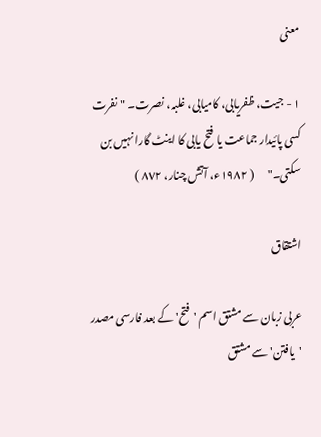معنی

١ - جیت، ظفریابی، کامیابی، غلبہ، نصرت۔ "نفرت کسی پائیدار جماعت یا فتح یابی کا اینٹ گارا نہیں بن سکتی۔"      ( ١٩٨٢ء، آتش چنار، ٨٧٢ )

اشتقاق

عربی زبان سے مشتق اسم 'فتح' کے بعد فارسی مصدر 'یافتن' سے مشتق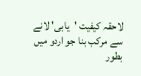لاحقہ کیفیت 'یابی' لانے سے مرکب بنا جو اردو میں بطور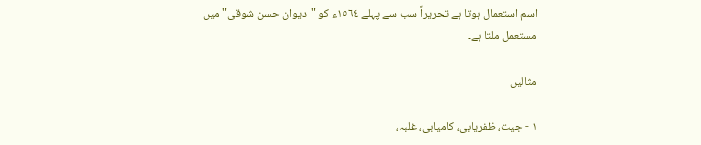اسم استعمال ہوتا ہے تحریراً سب سے پہلے ١٥٦٤ء کو "دیوان حسن شوقی" میں مستعمل ملتا ہے۔

مثالیں

١ - جیت، ظفریابی، کامیابی، غلبہ،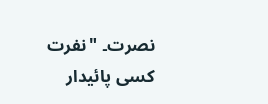نصرت۔ "نفرت کسی پائیدار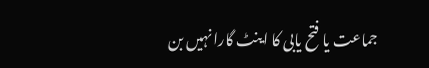جماعت یا فتح یابی کا اینٹ گارا نہیں بن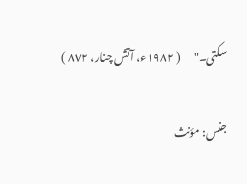سکتی۔"      ( ١٩٨٢ء، آتش چنار، ٨٧٢ )

جنس: مؤنث